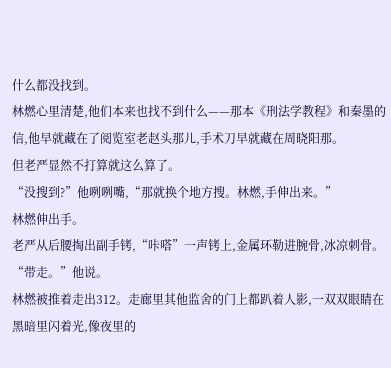什么都没找到。
林燃心里清楚,他们本来也找不到什么——那本《刑法学教程》和秦墨的信,他早就藏在了阅览室老赵头那儿,手术刀早就藏在周晓阳那。
但老严显然不打算就这么算了。
“没搜到?”他咧咧嘴,“那就换个地方搜。林燃,手伸出来。”
林燃伸出手。
老严从后腰掏出副手铐,“咔嗒”一声铐上,金属环勒进腕骨,冰凉刺骨。
“带走。”他说。
林燃被推着走出312。走廊里其他监舍的门上都趴着人影,一双双眼睛在黑暗里闪着光,像夜里的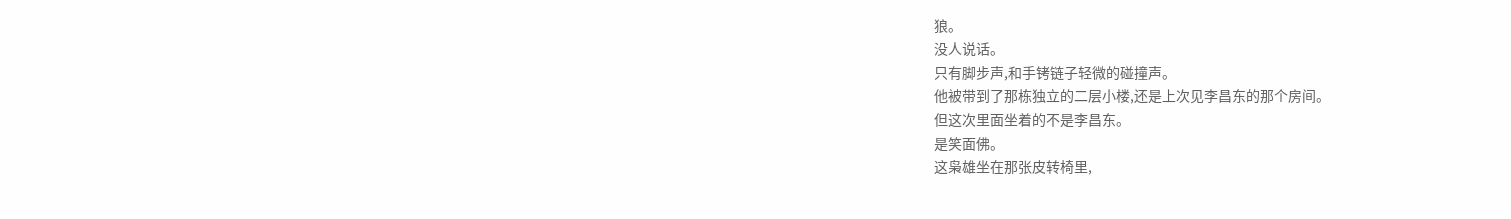狼。
没人说话。
只有脚步声,和手铐链子轻微的碰撞声。
他被带到了那栋独立的二层小楼,还是上次见李昌东的那个房间。
但这次里面坐着的不是李昌东。
是笑面佛。
这枭雄坐在那张皮转椅里,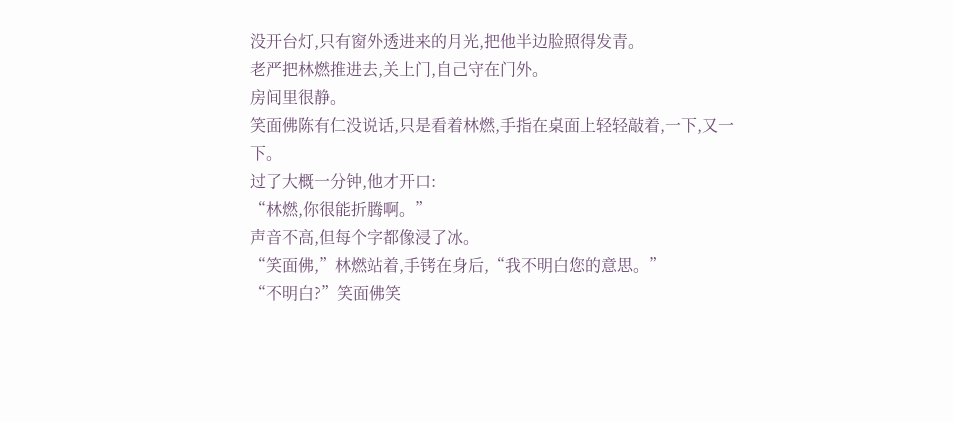没开台灯,只有窗外透进来的月光,把他半边脸照得发青。
老严把林燃推进去,关上门,自己守在门外。
房间里很静。
笑面佛陈有仁没说话,只是看着林燃,手指在桌面上轻轻敲着,一下,又一下。
过了大概一分钟,他才开口:
“林燃,你很能折腾啊。”
声音不高,但每个字都像浸了冰。
“笑面佛,”林燃站着,手铐在身后,“我不明白您的意思。”
“不明白?”笑面佛笑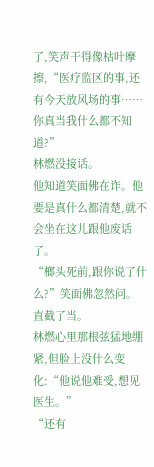了,笑声干得像枯叶摩擦,“医疗监区的事,还有今天放风场的事……你真当我什么都不知道?”
林燃没接话。
他知道笑面佛在诈。他要是真什么都清楚,就不会坐在这儿跟他废话了。
“榔头死前,跟你说了什么?”笑面佛忽然问。
直截了当。
林燃心里那根弦猛地绷紧,但脸上没什么变化:“他说他难受,想见医生。”
“还有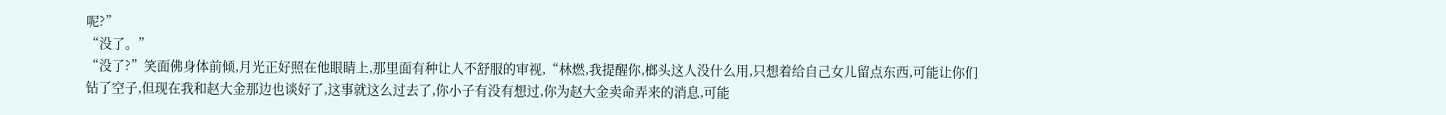呢?”
“没了。”
“没了?”笑面佛身体前倾,月光正好照在他眼睛上,那里面有种让人不舒服的审视,“林燃,我提醒你,榔头这人没什么用,只想着给自己女儿留点东西,可能让你们钻了空子,但现在我和赵大金那边也谈好了,这事就这么过去了,你小子有没有想过,你为赵大金卖命弄来的消息,可能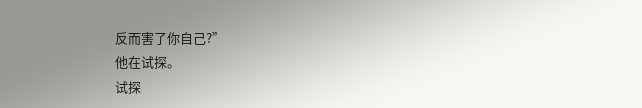反而害了你自己?”
他在试探。
试探